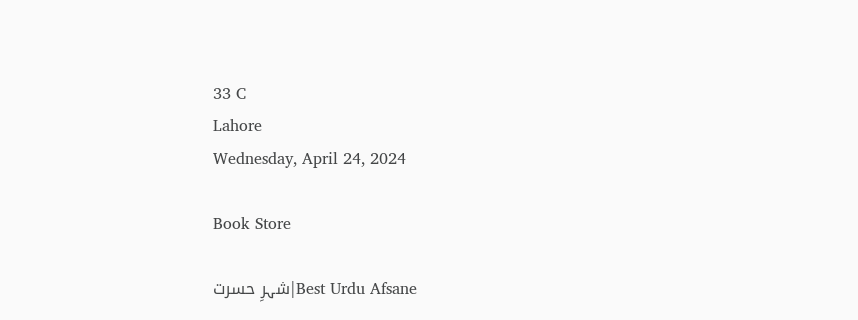33 C
Lahore
Wednesday, April 24, 2024

Book Store

Best Urdu Afsane|شہرِ حسرت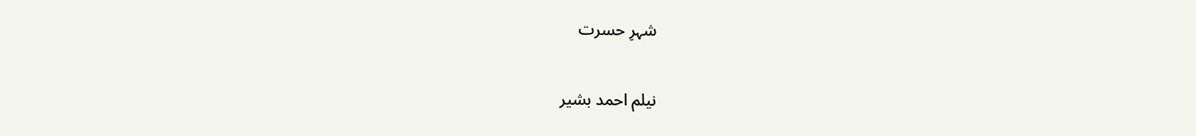شہرِ حسرت

نیلم احمد بشیر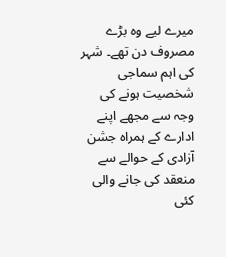میرے لیے وہ بڑے مصروف دن تھے۔ شہر کی اہم سماجی شخصیت ہونے کی وجہ سے مجھے اپنے ادارے کے ہمراہ جشن آزادی کے حوالے سے منعقد کی جانے والی کئی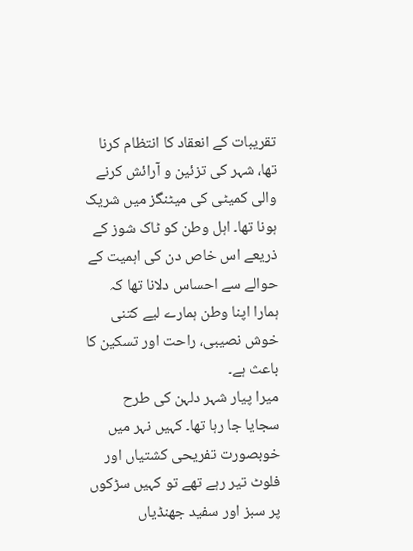تقریبات کے انعقاد کا انتظام کرنا تھا، شہر کی تزئین و آرائش کرنے والی کمیٹی کی میٹنگز میں شریک ہونا تھا۔ اہل وطن کو ٹاک شوز کے ذریعے اس خاص دن کی اہمیت کے حوالے سے احساس دلانا تھا کہ ہمارا اپنا وطن ہمارے لیے کتنی خوش نصیبی، راحت اور تسکین کا باعث ہے۔
میرا پیار شہر دلہن کی طرح سجایا جا رہا تھا۔ کہیں نہر میں خوبصورت تفریحی کشتیاں اور فلوٹ تیر رہے تھے تو کہیں سڑکوں پر سبز اور سفید جھنڈیاں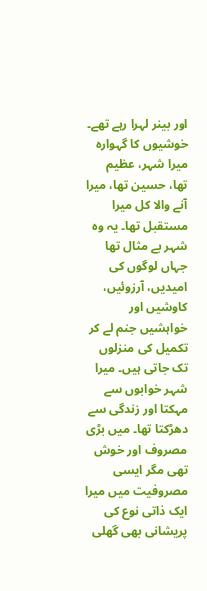اور بینر لہرا رہے تھے۔ خوشیوں کا گہوارہ میرا شہر، عظیم تھا، حسین تھا، میرا آنے والا کل میرا مستقبل تھا۔ یہ وہ شہر بے مثال تھا جہاں لوگوں کی امیدیں، آرزوئیں، کاوشیں اور خواہشیں جنم لے کر تکمیل کی منزلوں تک جاتی ہیں۔ میرا شہر خوابوں سے مہکتا اور زندگی سے دھڑکتا تھا۔ میں بڑی مصروف اور خوش تھی مگر ایسی مصروفیت میں میرا ایک ذاتی نوع کی پریشانی بھی گھلی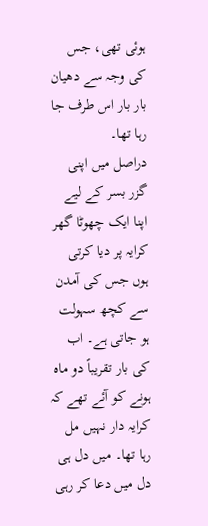ہوئی تھی، جس کی وجہ سے دھیان بار بار اس طرف جا رہا تھا۔
دراصل میں اپنی گزر بسر کے لیے اپنا ایک چھوٹا گھر کرایہ پر دیا کرتی ہوں جس کی آمدن سے کچھ سہولت ہو جاتی ہے۔ اب کی بار تقریباً دو ماہ ہونے کو آئے تھے کہ کرایہ دار نہیں مل رہا تھا۔ میں دل ہی دل میں دعا کر رہی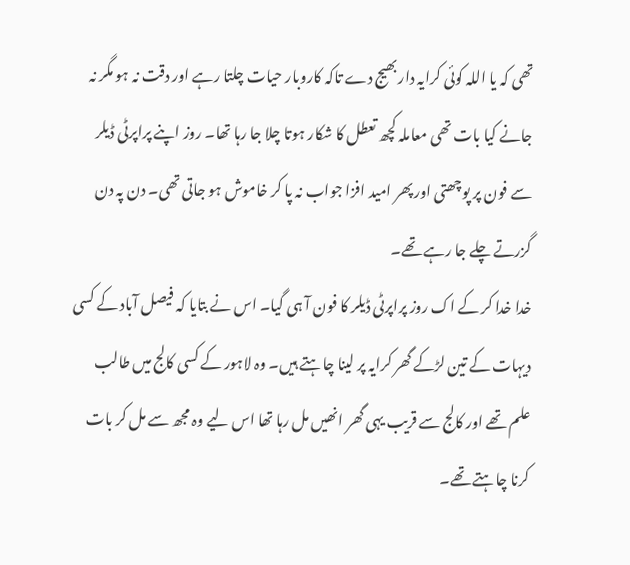تھی کہ یا اللہ کوئی کرایہ دار بھیج دے تاکہ کاروبار حیات چلتا رہے اور دقت نہ ہو مگر نہ جانے کیا بات تھی معاملہ کچھ تعطل کا شکار ہوتا چلا جا رہا تھا۔ روز اپنے پراپرٹی ڈیلر سے فون پر پوچھتی اور پھر امید افزا جواب نہ پا کر خاموش ہو جاتی تھی۔ دن پہ دن گزرتے چلے جا رہے تھے۔
خدا خدا کر کے اک روز پراپرٹی ڈیلر کا فون آ ہی گیا۔ اس نے بتایا کہ فیصل آباد کے کسی دیہات کے تین لڑکے گھر کرایہ پر لینا چاہتے ہیں۔ وہ لاہور کے کسی کالج میں طالب علم تھے اور کالج سے قریب یہی گھر انھیں مل رہا تھا اس لیے وہ مجھ سے مل کر بات کرنا چاہتے تھے۔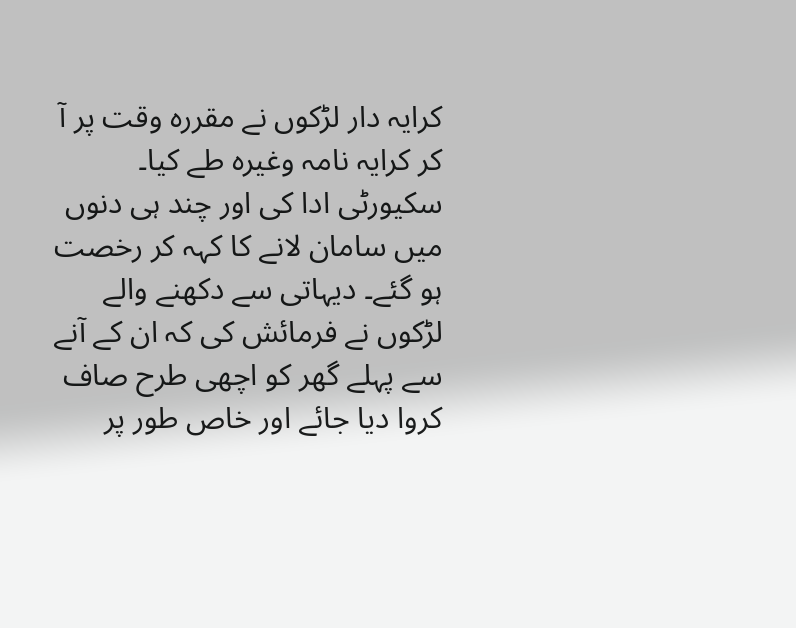کرایہ دار لڑکوں نے مقررہ وقت پر آ کر کرایہ نامہ وغیرہ طے کیا۔ سکیورٹی ادا کی اور چند ہی دنوں میں سامان لانے کا کہہ کر رخصت ہو گئے۔ دیہاتی سے دکھنے والے لڑکوں نے فرمائش کی کہ ان کے آنے سے پہلے گھر کو اچھی طرح صاف کروا دیا جائے اور خاص طور پر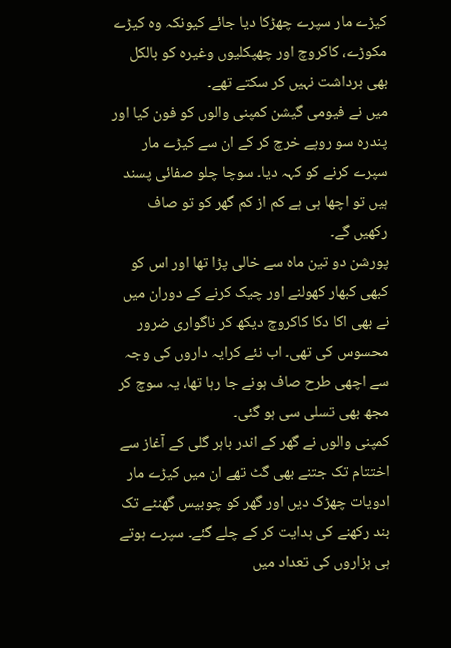کیڑے مار سپرے چھڑکا دیا جائے کیونکہ وہ کیڑے مکوڑے، کاکروچ اور چھپکلیوں وغیرہ کو بالکل بھی برداشت نہیں کر سکتے تھے۔
میں نے فیومی گیشن کمپنی والوں کو فون کیا اور پندرہ سو روپے خرچ کر کے ان سے کیڑے مار سپرے کرنے کو کہہ دیا۔ سوچا چلو صفائی پسند ہیں تو اچھا ہی ہے کم از کم گھر کو تو صاف رکھیں گے۔
پورشن دو تین ماہ سے خالی پڑا تھا اور اس کو کبھی کبھار کھولنے اور چیک کرنے کے دوران میں نے بھی اکا دکا کاکروچ دیکھ کر ناگواری ضرور محسوس کی تھی۔ اب نئے کرایہ داروں کی وجہ سے اچھی طرح صاف ہونے جا رہا تھا، یہ سوچ کر مجھ بھی تسلی سی ہو گئی۔
کمپنی والوں نے گھر کے اندر باہر گلی کے آغاز سے اختتام تک جتنے بھی گٹ تھے ان میں کیڑے مار ادویات چھڑک دیں اور گھر کو چوبیس گھنٹے تک بند رکھنے کی ہدایت کر کے چلے گئے۔ سپرے ہوتے ہی ہزاروں کی تعداد میں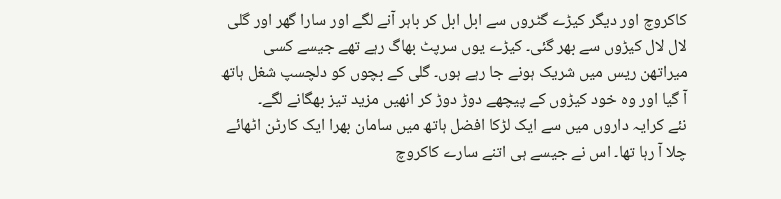کاکروچ اور دیگر کیڑے گٹروں سے ابل ابل کر باہر آنے لگے اور سارا گھر اور گلی لال لال کیڑوں سے بھر گئی۔ کیڑے یوں سرپٹ بھاگ رہے تھے جیسے کسی میراتھن ریس میں شریک ہونے جا رہے ہوں۔ گلی کے بچوں کو دلچسپ شغل ہاتھ آ گیا اور وہ خود کیڑوں کے پیچھے دوڑ دوڑ کر انھیں مزید تیز بھگانے لگے۔
نئے کرایہ داروں میں سے ایک لڑکا افضل ہاتھ میں سامان بھرا ایک کارٹن اٹھائے چلا آ رہا تھا۔ اس نے جیسے ہی اتنے سارے کاکروچ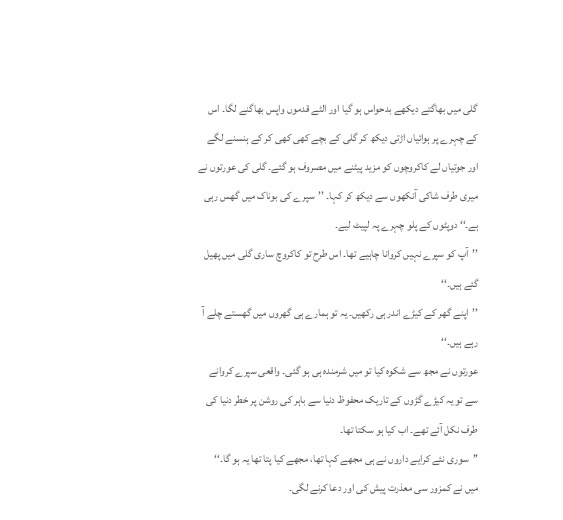گلی میں بھاگتے دیکھے بدحواس ہو گیا اور الٹے قدموں واپس بھاگنے لگا۔ اس کے چہرے پر ہوائیاں اڑتی دیکھ کر گلی کے بچے کھی کھی کر کے ہنسنے لگے اور جوتیاں لے کاکروچوں کو مزید پیٹنے میں مصروف ہو گئے۔ گلی کی عورتوں نے میری طرف شاکی آنکھوں سے دیکھ کر کہا۔ ’’سپرے کی بوناک میں گھس رہی ہے۔‘‘ دوپٹوں کے پلو چہرے پہ لپیٹ لیے۔
’’آپ کو سپرے نہیں کروانا چاہیے تھا۔ اس طرح تو کاکروچ ساری گلی میں پھیل گئے ہیں۔‘‘
’’اپنے گھر کے کیڑے اندر ہی رکھیں۔ یہ تو ہمارے ہی گھروں میں گھستے چلے آ رہے ہیں۔‘‘
عورتوں نے مجھ سے شکوہ کیا تو میں شرمندہ ہی ہو گئی۔ واقعی سپرے کروانے سے تو یہ کیڑے گڑوں کے تاریک محفوظ دنیا سے باہر کی روشن پر خطر دنیا کی طرف نکل آئے تھے۔ اب کیا ہو سکتا تھا۔
’’سوری نئے کرایے داروں نے ہی مجھے کہا تھا، مجھے کیا پتا تھا یہ ہو گا۔‘‘
میں نے کمزور سی معذرت پیش کی اور دعا کرنے لگی۔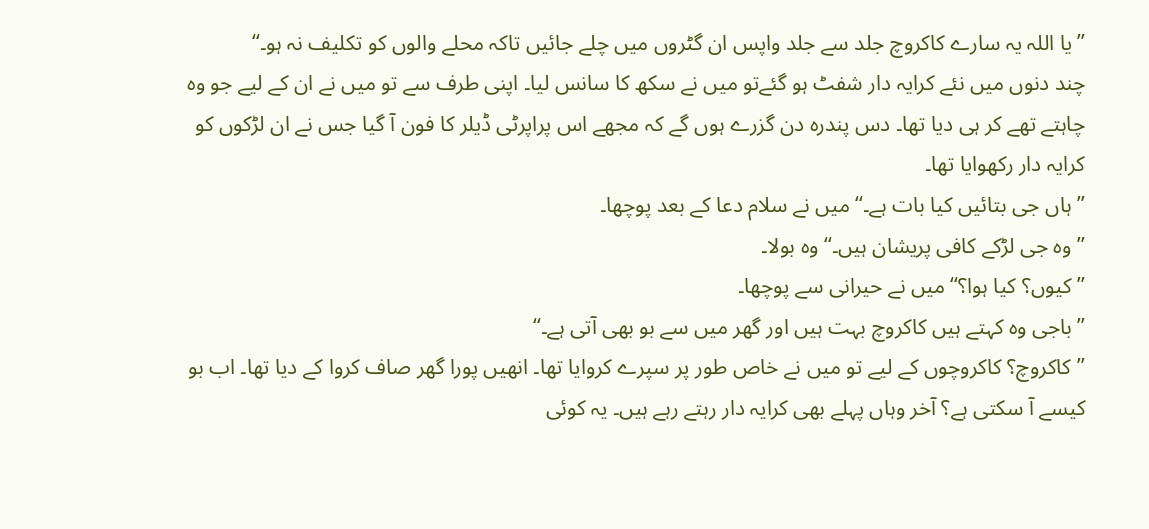’’یا اللہ یہ سارے کاکروچ جلد سے جلد واپس ان گٹروں میں چلے جائیں تاکہ محلے والوں کو تکلیف نہ ہو۔‘‘
چند دنوں میں نئے کرایہ دار شفٹ ہو گئےتو میں نے سکھ کا سانس لیا۔ اپنی طرف سے تو میں نے ان کے لیے جو وہ چاہتے تھے کر ہی دیا تھا۔ دس پندرہ دن گزرے ہوں گے کہ مجھے اس پراپرٹی ڈیلر کا فون آ گیا جس نے ان لڑکوں کو کرایہ دار رکھوایا تھا۔
’’ہاں جی بتائیں کیا بات ہے۔‘‘ میں نے سلام دعا کے بعد پوچھا۔
’’وہ جی لڑکے کافی پریشان ہیں۔‘‘ وہ بولا۔
’’کیوں؟ کیا ہوا؟‘‘ میں نے حیرانی سے پوچھا۔
’’باجی وہ کہتے ہیں کاکروچ بہت ہیں اور گھر میں سے بو بھی آتی ہے۔‘‘
’’کاکروچ؟ کاکروچوں کے لیے تو میں نے خاص طور پر سپرے کروایا تھا۔ انھیں پورا گھر صاف کروا کے دیا تھا۔ اب بو کیسے آ سکتی ہے؟ آخر وہاں پہلے بھی کرایہ دار رہتے رہے ہیں۔ یہ کوئی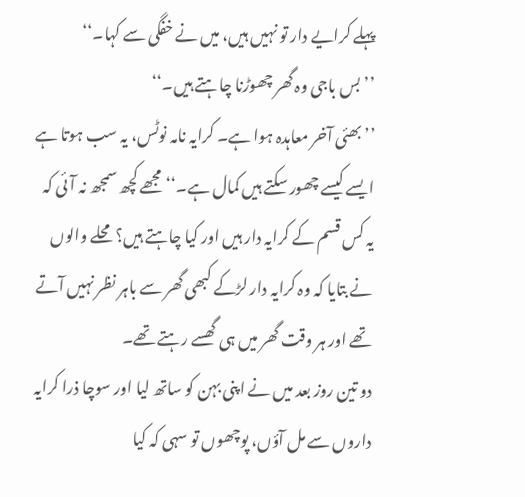پہلے کرایے دار تو نہیں ہیں، میں نے خفگی سے کہا۔‘‘
’’بس باجی وہ گھر چھوڑنا چاہتے ہیں۔‘‘
’’بھئی آخر معاہدہ ہوا ہے۔ کرایہ نامہ نوٹس، یہ سب ہوتا ہے ایسے کیسے چھور سکتے ہیں کمال ہے۔‘‘ مجھے کچھ سمجھ نہ آئی کہ یہ کس قسم کے کرایہ دار ہیں اور کیا چاہتے ہیں؟ محلے والوں نے بتایا کہ وہ کرایہ دار لڑکے کبھی گھر سے باہر نظر نہیں آتے تھے اور ہر وقت گھر میں ہی گھسے رہتے تھے۔
دو تین روز بعد میں نے اپنی بہن کو ساتھ لیا اور سوچا ذرا کرایہ داروں سے مل آؤں، پوچھوں تو سہی کہ کیا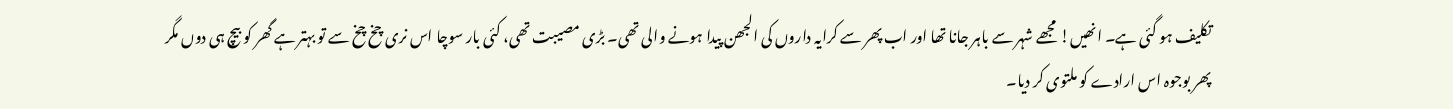تکلیف ہو گئی ہے۔ انھیں! مجھے شہر سے باہر جانا تھا اور اب پھر سے کرایہ داروں کی الجھن پیدا ہونے والی تھی۔ بڑی مصیبت تھی، کئی بار سوچا اس نری چخ چخ سے تو بہتر ہے گھر کو بیچ ہی دوں مگر پھر بوجوہ اس ارادے کو ملتوی کر دیا۔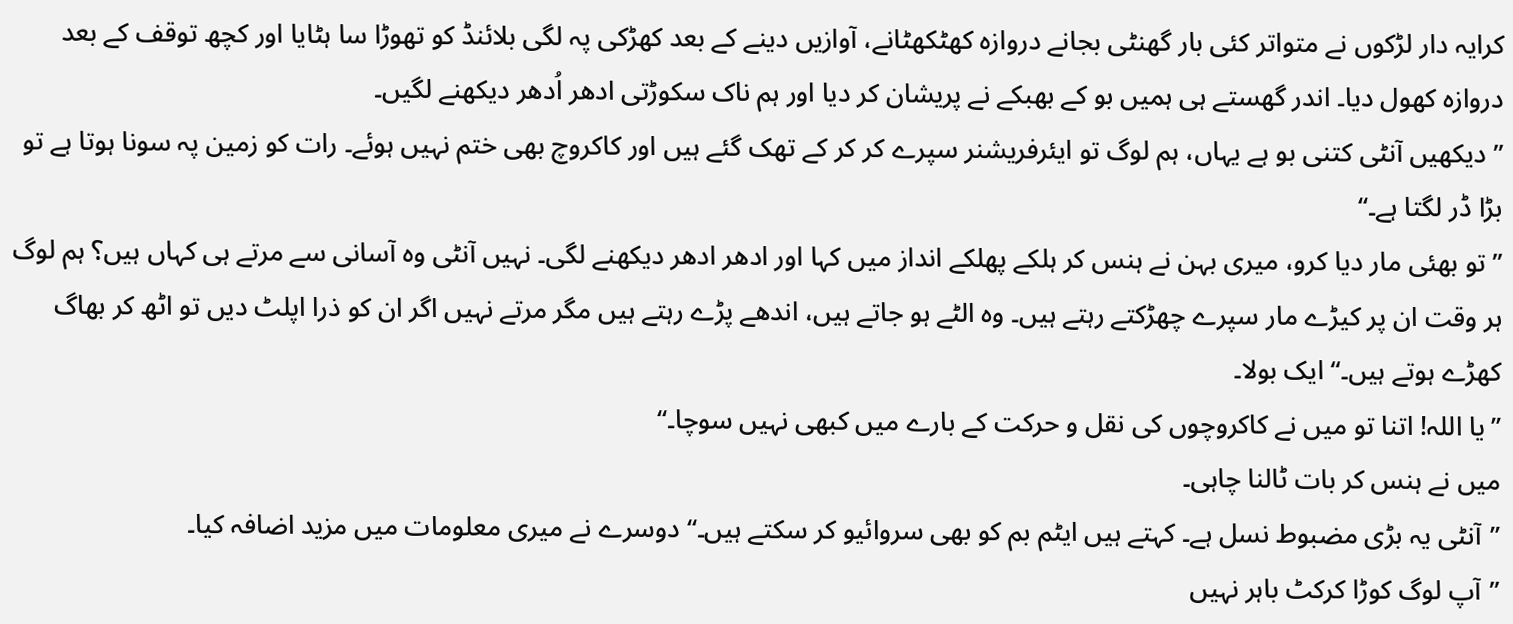کرایہ دار لڑکوں نے متواتر کئی بار گھنٹی بجانے دروازہ کھٹکھٹانے، آوازیں دینے کے بعد کھڑکی پہ لگی بلائنڈ کو تھوڑا سا ہٹایا اور کچھ توقف کے بعد دروازہ کھول دیا۔ اندر گھستے ہی ہمیں بو کے بھبکے نے پریشان کر دیا اور ہم ناک سکوڑتی ادھر اُدھر دیکھنے لگیں۔
’’دیکھیں آنٹی کتنی بو ہے یہاں، ہم لوگ تو ایئرفریشنر سپرے کر کر کے تھک گئے ہیں اور کاکروچ بھی ختم نہیں ہوئے۔ رات کو زمین پہ سونا ہوتا ہے تو بڑا ڈر لگتا ہے۔‘‘
’’تو بھئی مار دیا کرو، میری بہن نے ہنس کر ہلکے پھلکے انداز میں کہا اور ادھر ادھر دیکھنے لگی۔ نہیں آنٹی وہ آسانی سے مرتے ہی کہاں ہیں؟ ہم لوگ ہر وقت ان پر کیڑے مار سپرے چھڑکتے رہتے ہیں۔ وہ الٹے ہو جاتے ہیں، اندھے پڑے رہتے ہیں مگر مرتے نہیں اگر ان کو ذرا اپلٹ دیں تو اٹھ کر بھاگ کھڑے ہوتے ہیں۔‘‘ ایک بولا۔
’’یا اللہ! اتنا تو میں نے کاکروچوں کی نقل و حرکت کے بارے میں کبھی نہیں سوچا۔‘‘
میں نے ہنس کر بات ٹالنا چاہی۔
’’آنٹی یہ بڑی مضبوط نسل ہے۔ کہتے ہیں ایٹم بم کو بھی سروائیو کر سکتے ہیں۔‘‘ دوسرے نے میری معلومات میں مزید اضافہ کیا۔
’’آپ لوگ کوڑا کرکٹ باہر نہیں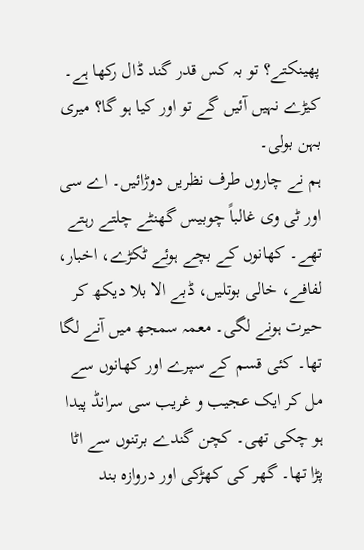پھینکتے؟ تو بہ کس قدر گند ڈال رکھا ہے۔ کیڑے نہیں آئیں گے تو اور کیا ہو گا؟ میری بہن بولی۔
ہم نے چاروں طرف نظریں دوڑائیں۔ اے سی اور ٹی وی غالباً چوبیس گھنٹے چلتے رہتے تھے۔ کھانوں کے بچے ہوئے ٹکڑے، اخبار، لفافے، خالی بوتلیں، ڈبے الا بلا دیکھ کر حیرت ہونے لگی۔ معمہ سمجھ میں آنے لگا تھا۔ کئی قسم کے سپرے اور کھانوں سے مل کر ایک عجیب و غریب سی سرانڈ پیدا ہو چکی تھی۔ کچن گندے برتنوں سے اٹا پڑا تھا۔ گھر کی کھڑکی اور دروازہ بند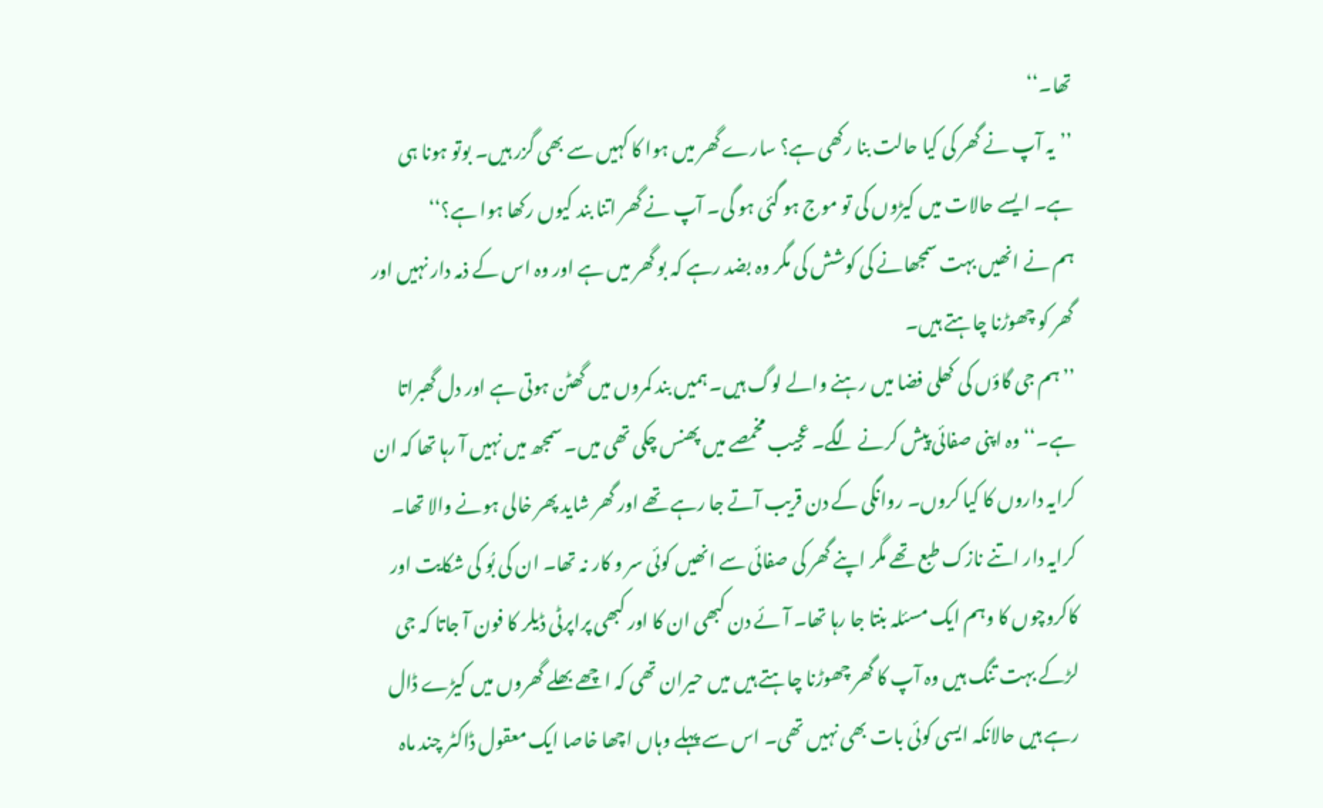تھا۔‘‘
’’یہ آپ نے گھر کی کیا حالت بنا رکھی ہے؟ سارے گھر میں ہوا کا کہیں سے بھی گزر ہیں۔ بوتو ہونا ہی ہے۔ ایسے حالات میں کیڑوں کی تو موج ہو گئی ہو گی۔ آپ نے گھر اتنا بند کیوں رکھا ہوا ہے؟‘‘
ہم نے انھیں بہت سمجھانے کی کوشش کی مگر وہ بضد رہے کہ بو گھر میں ہے اور وہ اس کے ذمہ دار نہیں اور گھر کو چھوڑنا چاہتے ہیں۔
’’ہم جی گاؤں کی کھلی فضا میں رہنے والے لوگ ہیں۔ ہمیں بند کمروں میں گھٹن ہوتی ہے اور دل گھبراتا ہے۔‘‘ وہ اپنی صفائی پیش کرنے لگے۔ عجیب مخمصے میں پھنس چکی تھی میں۔ سمجھ میں نہیں آ رہا تھا کہ ان کرایہ داروں کا کیا کروں۔ روانگی کے دن قریب آتے جا رہے تھے اور گھر شاید پھر خالی ہونے والا تھا۔ کرایہ دار اتنے نازک طبع تھے مگر اپنے گھر کی صفائی سے انھیں کوئی سر و کار نہ تھا۔ ان کی بُو کی شکایت اور کاکروچوں کا وہم ایک مسئلہ بنتا جا رہا تھا۔ آئے دن کبھی ان کا اور کبھی پراپرٹی ڈیلر کا فون آ جاتا کہ جی لڑکے بہت تنگ ہیں وہ آپ کا گھر چھوڑنا چاہتے ہیں میں حیران تھی کہ اچھے بھلے گھروں میں کیڑے ڈال رہے ہیں حالانکہ ایسی کوئی بات بھی نہیں تھی۔ اس سے پہلے وہاں اچھا خاصا ایک معقول ڈاکٹر چند ماہ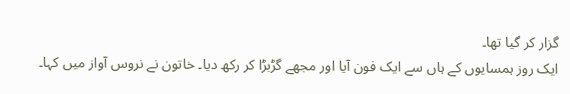گزار کر گیا تھا۔
ایک روز ہمسایوں کے ہاں سے ایک فون آیا اور مجھے گڑبڑا کر رکھ دیا۔ خاتون نے نروس آواز میں کہا۔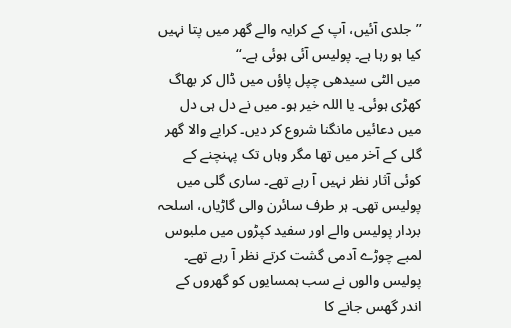’’جلدی آئیں، آپ کے کرایہ والے گھر میں پتا نہیں کیا ہو رہا ہے۔ پولیس آئی ہوئی ہے۔‘‘
میں الٹی سیدھی چپل پاؤں میں ڈال کر بھاگ کھڑی ہوئی۔ یا اللہ خیر ہو۔ میں نے دل ہی دل میں دعائیں مانگنا شروع کر دیں۔ کرایے والا گھر گلی کے آخر میں تھا مگر وہاں تک پہنچنے کے کوئی آثار نظر نہیں آ رہے تھے۔ ساری گلی میں پولیس تھی۔ ہر طرف سائرن والی گاڑیاں، اسلحہ بردار پولیس والے اور سفید کپڑوں میں ملبوس لمبے چوڑے آدمی گشت کرتے نظر آ رہے تھے۔ پولیس والوں نے سب ہمسایوں کو گھروں کے اندر گھس جانے کا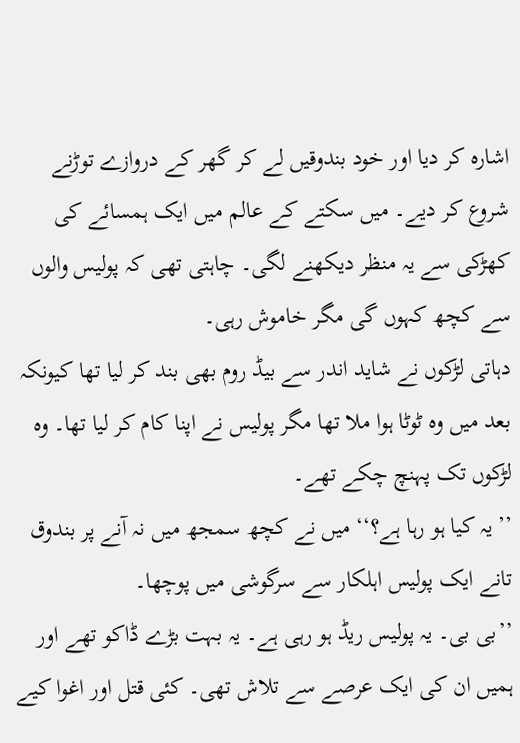اشارہ کر دیا اور خود بندوقیں لے کر گھر کے دروازے توڑنے شروع کر دیے۔ میں سکتے کے عالم میں ایک ہمسائے کی کھڑکی سے یہ منظر دیکھنے لگی۔ چاہتی تھی کہ پولیس والوں سے کچھ کہوں گی مگر خاموش رہی۔
دہاتی لڑکوں نے شاید اندر سے بیڈ روم بھی بند کر لیا تھا کیونکہ بعد میں وہ ٹوٹا ہوا ملا تھا مگر پولیس نے اپنا کام کر لیا تھا۔ وہ لڑکوں تک پہنچ چکے تھے۔
’’یہ کیا ہو رہا ہے؟‘‘ میں نے کچھ سمجھ میں نہ آنے پر بندوق تانے ایک پولیس اہلکار سے سرگوشی میں پوچھا۔
’’بی بی۔ یہ پولیس ریڈ ہو رہی ہے۔ یہ بہت بڑے ڈاکو تھے اور ہمیں ان کی ایک عرصے سے تلاش تھی۔ کئی قتل اور اغوا کیے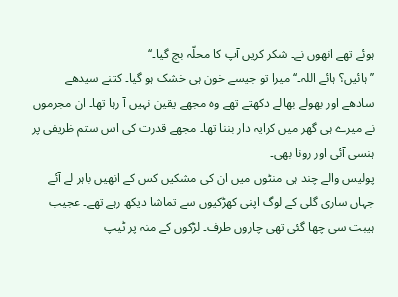ہوئے تھے انھوں نے۔ شکر کریں آپ کا محلّہ بچ گیا۔‘‘
’’ہائیں؟ ہائے اللہ۔‘‘ میرا تو جیسے خون ہی خشک ہو گیا۔ کتنے سیدھے سادھے اور بھولے بھالے دکھتے تھے وہ مجھے یقین نہیں آ رہا تھا۔ ان مجرموں نے میرے ہی گھر میں کرایہ دار بننا تھا۔ مجھے قدرت کی اس ستم ظریفی پر ہنسی آئی اور رونا بھی۔
پولیس والے چند ہی منٹوں میں ان کی مشکیں کس کے انھیں باہر لے آئے جہاں ساری گلی کے لوگ اپنی کھڑکیوں سے تماشا دیکھ رہے تھے۔ عجیب ہیبت سی چھا گئی تھی چاروں طرف۔ لڑکوں کے منہ پر ٹیپ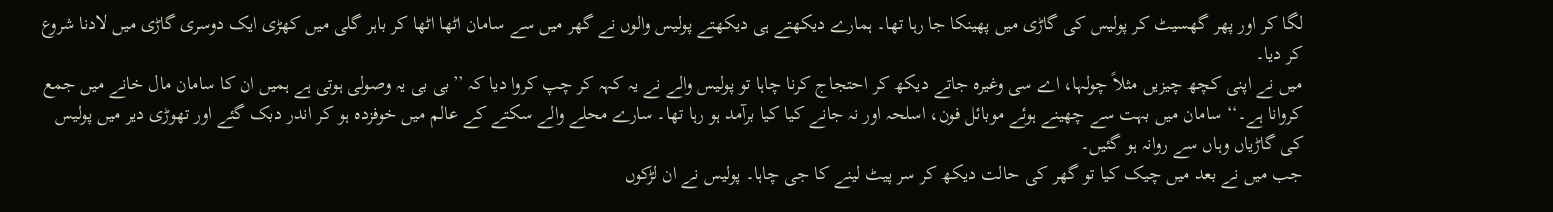لگا کر اور پھر گھسیٹ کر پولیس کی گاڑی میں پھینکا جا رہا تھا۔ ہمارے دیکھتے ہی دیکھتے پولیس والوں نے گھر میں سے سامان اٹھا اٹھا کر باہر گلی میں کھڑی ایک دوسری گاڑی میں لادنا شروع کر دیا۔
میں نے اپنی کچھ چیزیں مثلاً چولہا، اے سی وغیرہ جاتے دیکھ کر احتجاج کرنا چاہا تو پولیس والے نے یہ کہہ کر چپ کروا دیا کہ ’’بی بی یہ وصولی ہوتی ہے ہمیں ان کا سامان مال خانے میں جمع کروانا ہے۔‘‘ سامان میں بہت سے چھینے ہوئے موبائل فون، اسلحہ اور نہ جانے کیا کیا برآمد ہو رہا تھا۔ سارے محلے والے سکتے کے عالم میں خوفزدہ ہو کر اندر دبک گئے اور تھوڑی دیر میں پولیس کی گاڑیاں وہاں سے روانہ ہو گئیں۔
جب میں نے بعد میں چیک کیا تو گھر کی حالت دیکھ کر سر پیٹ لینے کا جی چاہا۔ پولیس نے ان لڑکوں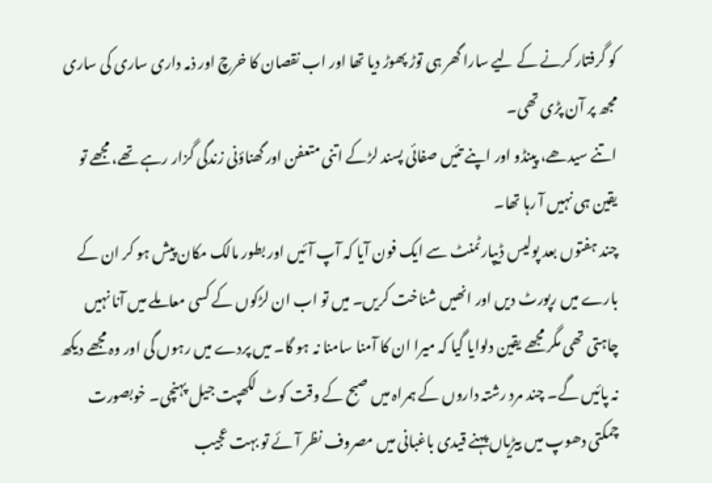کو گرفتار کرنے کے لیے سارا گھر ہی توڑ پھوڑ دیا تھا اور اب نقصان کا خرچ اور ذمہ داری ساری کی ساری مجھ پر آن پڑی تھی۔
اتنے سیدھے، پینڈو اور اپنے تئیں صفائی پسند لڑکے اتنی متعفن اور گھناؤنی زندگی گزار رہے تھے، مجھے تو یقین ہی نہیں آ رہا تھا۔
چند ہفتوں بعد پولیس ڈیپارٹمنٹ سے ایک فون آیا کہ آپ آئیں اور بطور مالک مکان پیش ہو کر ان کے بارے میں رپورٹ دیں اور انھیں شناخت کریں۔ میں تو اب ان لڑکوں کے کسی معاملے میں آنا نہیں چاہتی تھی مگر مجھے یقین دلوایا گیا کہ میرا ان کا آمنا سامنا نہ ہو گا۔ میں پردے میں رہوں گی اور وہ مجھے دیکھ نہ پائیں گے۔ چند مرد رشتہ داروں کے ہمراہ میں صبح کے وقت کوٹ لکھپت جیل پہنچی۔ خوبصورت چمکتی دھوپ میں بیڑیاں پہنے قیدی باغبانی میں مصروف نظر آئے تو بہت عجیب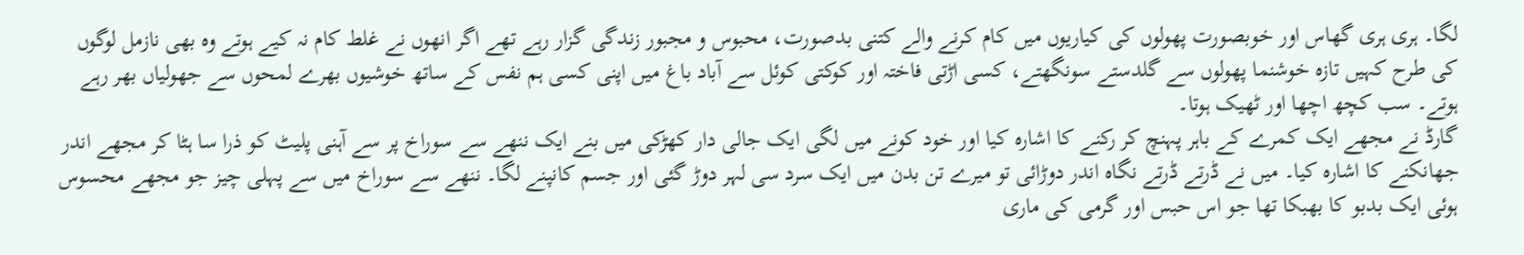لگا۔ ہری ہری گھاس اور خوبصورت پھولوں کی کیاریوں میں کام کرنے والے کتنی بدصورت، محبوس و مجبور زندگی گزار رہے تھے اگر انھوں نے غلط کام نہ کیے ہوتے وہ بھی نازمل لوگوں کی طرح کہیں تازہ خوشنما پھولوں سے گلدستے سونگھتے، کسی اڑتی فاختہ اور کوکتی کوئل سے آباد باغ میں اپنی کسی ہم نفس کے ساتھ خوشیوں بھرے لمحوں سے جھولیاں بھر رہے ہوتے۔ سب کچھ اچھا اور ٹھیک ہوتا۔
گارڈ نے مجھے ایک کمرے کے باہر پہنچ کر رکنے کا اشارہ کیا اور خود کونے میں لگی ایک جالی دار کھڑکی میں بنے ایک ننھے سے سوراخ پر سے آہنی پلیٹ کو ذرا سا ہٹا کر مجھے اندر جھانکنے کا اشارہ کیا۔ میں نے ڈرتے ڈرتے نگاہ اندر دوڑائی تو میرے تن بدن میں ایک سرد سی لہر دوڑ گئی اور جسم کانپنے لگا۔ ننھے سے سوراخ میں سے پہلی چیز جو مجھے محسوس ہوئی ایک بدبو کا بھبکا تھا جو اس حبس اور گرمی کی ماری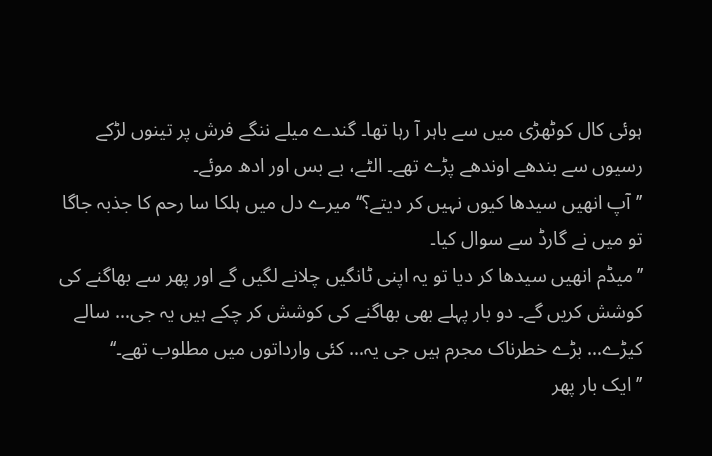ہوئی کال کوٹھڑی میں سے باہر آ رہا تھا۔ گندے میلے ننگے فرش پر تینوں لڑکے رسیوں سے بندھے اوندھے پڑے تھے۔ الٹے، بے بس اور ادھ موئے۔
’’آپ انھیں سیدھا کیوں نہیں کر دیتے؟‘‘ میرے دل میں ہلکا سا رحم کا جذبہ جاگا تو میں نے گارڈ سے سوال کیا۔
’’میڈم انھیں سیدھا کر دیا تو یہ اپنی ٹانگیں چلانے لگیں گے اور پھر سے بھاگنے کی کوشش کریں گے۔ دو بار پہلے بھی بھاگنے کی کوشش کر چکے ہیں یہ جی… سالے کیڑے… بڑے خطرناک مجرم ہیں جی یہ… کئی وارداتوں میں مطلوب تھے۔‘‘
’’ایک بار پھر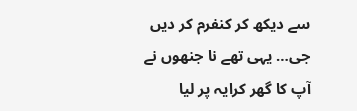سے دیکھ کر کنفرم کر دیں جی… یہی تھے نا جنھوں نے آپ کا گھر کرایہ پر لیا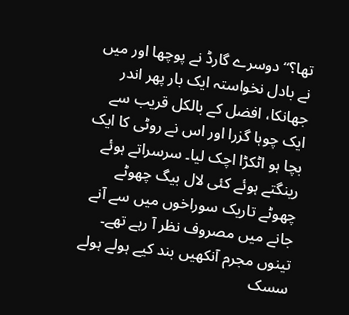تھا؟‘‘ دوسرے گارڈ نے پوچھا اور میں نے بادل نخواستہ ایک بار پھر اندر جھانکا، افضل کے بالکل قریب سے ایک چوہا گزرا اور اس نے روٹی کا ایک بچا ہو اٹکڑا اچک لیا۔ سرسراتے ہوئے رینگتے ہوئے کئی لال بیگ چھوٹے چھوٹے تاریک سوراخوں میں سے آنے جانے میں مصروف نظر آ رہے تھے۔ تینوں مجرم آنکھیں بند کیے ہولے ہولے سسک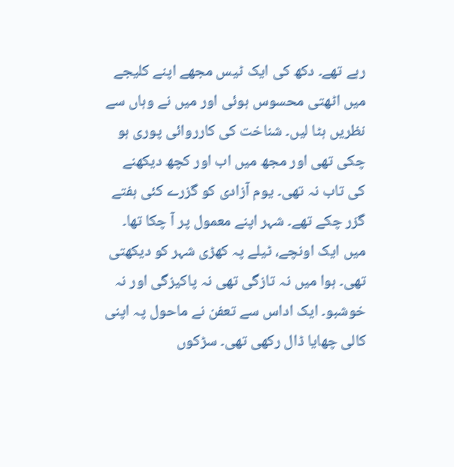رہے تھے۔ دکھ کی ایک ٹیس مجھے اپنے کلیجے میں اٹھتی محسوس ہوئی اور میں نے وہاں سے نظریں ہٹا لیں۔ شناخت کی کارروائی پوری ہو چکی تھی اور مجھ میں اب اور کچھ دیکھنے کی تاب نہ تھی۔ یوم آزادی کو گزرے کئی ہفتے گزر چکے تھے۔ شہر اپنے معمول پر آ چکا تھا۔
میں ایک اونچے، ٹیلے پہ کھڑی شہر کو دیکھتی تھی۔ ہوا میں نہ تازگی تھی نہ پاکیزگی اور نہ خوشبو۔ ایک اداس سے تعفن نے ماحول پہ اپنی کالی چھایا ڈال رکھی تھی۔ سڑکوں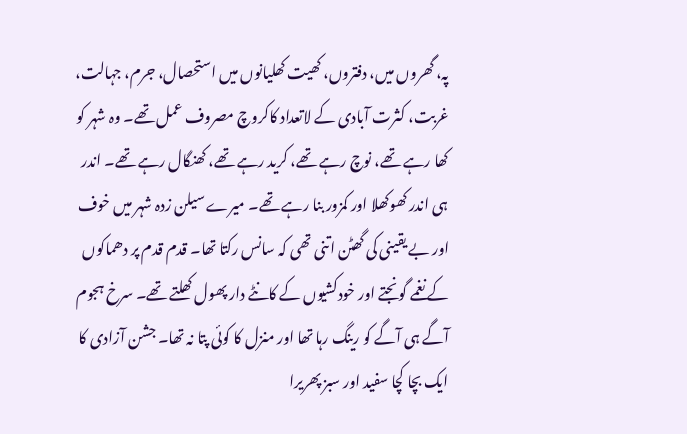پہ، گھروں میں، دفتروں، کھیت کھلیانوں میں استحصال، جرم، جہالت، غربت، کثرت آبادی کے لاتعداد کاکروچ مصروف عمل تھے۔ وہ شہر کو کھا رہے تھے، نوچ رہے تھے، کرید رہے تھے، کھنگال رہے تھے۔ اندر ہی اندر کھوکھلا اور کمزور بنا رہے تھے۔ میرے سیلن زدہ شہر میں خوف اور بے یقینی کی گھٹن اتنی تھی کہ سانس رکتا تھا۔ قدم قدم پر دھماکوں کے نغمے گونجتے اور خودکشیوں کے کانٹے دار پھول کھلتے تھے۔ سرخ ہجوم آگے ہی آگے کو رینگ رہا تھا اور منزل کا کوئی پتا نہ تھا۔ جشن آزادی کا ایک بچا کچا سفید اور سبز پھریرا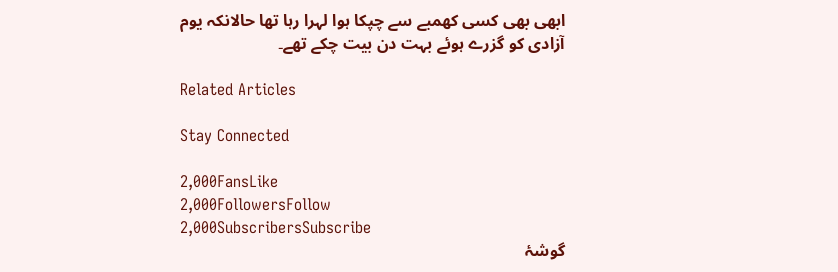ابھی بھی کسی کھمبے سے چپکا ہوا لہرا رہا تھا حالانکہ یوم آزادی کو گزرے ہوئے بہت دن بیت چکے تھے۔

Related Articles

Stay Connected

2,000FansLike
2,000FollowersFollow
2,000SubscribersSubscribe
گوشۂ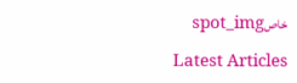خاصspot_img

Latest Articles